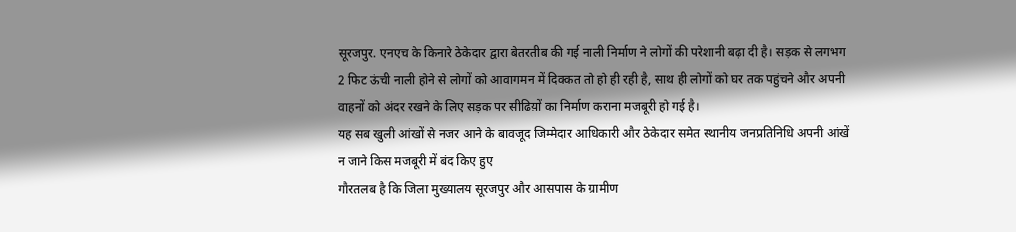सूरजपुर. एनएच के किनारे ठेकेदार द्वारा बेतरतीब की गई नाली निर्माण ने लोगों की परेशानी बढ़ा दी है। सड़क से लगभग 2 फिट ऊंची नाली होने से लोगों को आवागमन में दिक्कत तो हो ही रही है, साथ ही लोगों को घर तक पहुंचने और अपनी वाहनों को अंदर रखने के लिए सड़क पर सीढिय़ों का निर्माण कराना मजबूरी हो गई है।
यह सब खुली आंखों से नजर आने के बावजूद जिम्मेदार आधिकारी और ठेकेदार समेत स्थानीय जनप्रतिनिधि अपनी आंखें न जाने किस मजबूरी में बंद किए हुए
गौरतलब है कि जिला मुख्यालय सूरजपुर और आसपास के ग्रामीण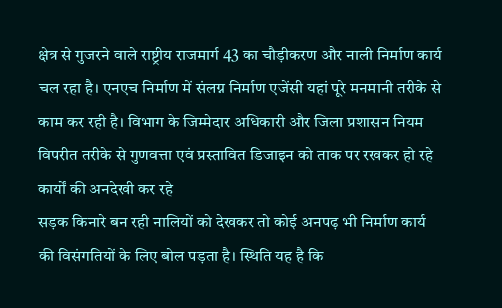क्षेत्र से गुजरने वाले राष्ट्रीय राजमार्ग 43 का चौड़ीकरण और नाली निर्माण कार्य चल रहा है। एनएच निर्माण में संलग्न निर्माण एजेंसी यहां पूरे मनमानी तरीके से काम कर रही है। विभाग के जिम्मेदार अधिकारी और जिला प्रशासन नियम विपरीत तरीके से गुणवत्ता एवं प्रस्तावित डिजाइन को ताक पर रखकर हो रहे कार्यों की अनदेखी कर रहे
सड़क किनारे बन रही नालियों को देखकर तो कोई अनपढ़ भी निर्माण कार्य की विसंगतियों के लिए बोल पड़ता है। स्थिति यह है कि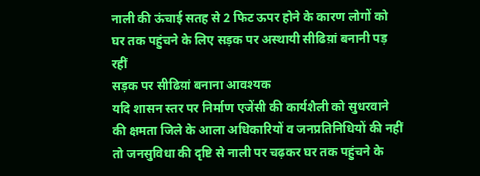नाली की ऊंचाई सतह से 2 फिट ऊपर होने के कारण लोगों को घर तक पहुंचने के लिए सड़क पर अस्थायी सीढिय़ां बनानी पड़ रहीं
सड़क पर सीढिय़ां बनाना आवश्यक
यदि शासन स्तर पर निर्माण एजेंसी की कार्यशैली को सुधरवाने की क्षमता जिले के आला अधिकारियों व जनप्रतिनिधियों की नहीं तो जनसुविधा की दृष्टि से नाली पर चढ़कर घर तक पहुंचने के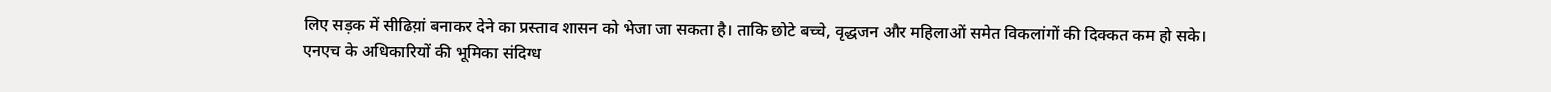लिए सड़क में सीढिय़ां बनाकर देने का प्रस्ताव शासन को भेजा जा सकता है। ताकि छोटे बच्चे, वृद्धजन और महिलाओं समेत विकलांगों की दिक्कत कम हो सके।
एनएच के अधिकारियों की भूमिका संदिग्ध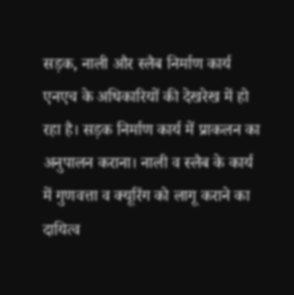सड़क, नाली और स्लैब निर्माण कार्य एनएच के अधिकारियों की देखरेख में हो रहा है। सड़क निर्माण कार्य में प्राकलन का अनुपालन कराना। नाली व स्लैब के कार्य में गुणवत्ता व क्यूरिंग को लागू कराने का दायित्व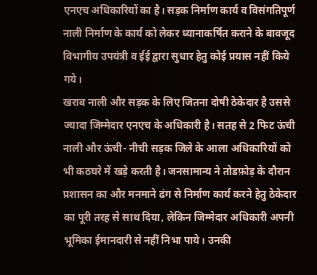एनएच अधिकारियों का है। सड़क निर्माण कार्य व विसंगतिपूर्ण नाली निर्माण के कार्य को लेकर ध्यानाकर्षित कराने के बावजूद विभागीय उपयंत्री व ईई द्वारा सुधार हेतु कोई प्रयास नहीं किये गये।
खराब नाली और सड़क के लिए जितना दोषी ठेकेदार है उससे ज्यादा जिम्मेदार एनएच के अधिकारी है। सतह से 2 फिट ऊंची नाली और ऊंची- नीची सड़क जिले के आला अधिकारियों को भी कठघरे में खड़े करती है। जनसामान्य ने तोडफ़ोड़ के दौरान प्रशासन का और मनमाने ढंग से निर्माण कार्य करने हेतु ठेकेदार का पूरी तरह से साथ दिया, लेकिन जिम्मेदार अधिकारी अपनी भूमिका ईमानदारी से नहीं निभा पाये। उनकी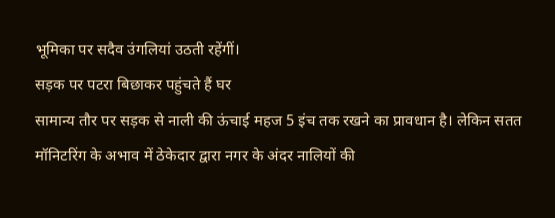भूमिका पर सदैव उंगलियां उठती रहेंगीं।
सड़क पर पटरा बिछाकर पहुंचते हैं घर
सामान्य तौर पर सड़क से नाली की ऊंचाई महज 5 इंच तक रखने का प्रावधान है। लेकिन सतत मॉनिटरिंग के अभाव में ठेकेदार द्वारा नगर के अंदर नालियों की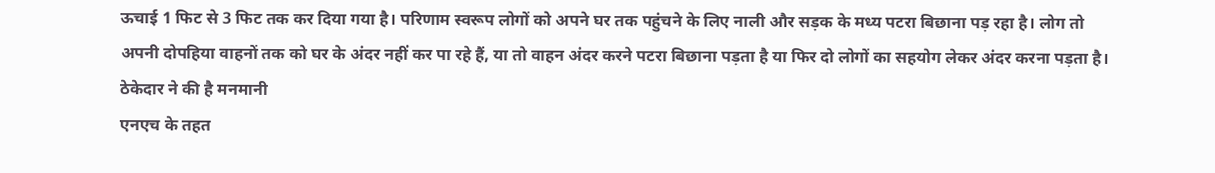ऊचाई 1 फिट से 3 फिट तक कर दिया गया है। परिणाम स्वरूप लोगों को अपने घर तक पहुंचने के लिए नाली और सड़क के मध्य पटरा बिछाना पड़ रहा है। लोग तो अपनी दोपहिया वाहनों तक को घर के अंदर नहीं कर पा रहे हैं, या तो वाहन अंदर करने पटरा बिछाना पड़ता है या फिर दो लोगों का सहयोग लेकर अंदर करना पड़ता है।
ठेकेदार ने की है मनमानी
एनएच के तहत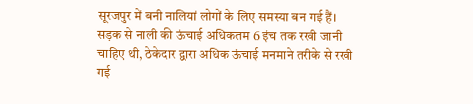सूरजपुर में बनी नालियां लोगों के लिए समस्या बन गई हैं। सड़क से नाली की ऊंचाई अधिकतम 6 इंच तक रखी जानी चाहिए थी, ठेकेदार द्वारा अधिक ऊंचाई मनमाने तरीके से रखी गई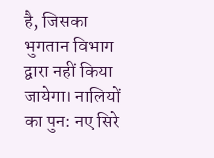है, जिसका भुगतान विभाग द्वारा नहीं किया जायेगा। नालियों का पुन: नए सिरे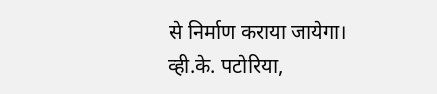से निर्माण कराया जायेगा।
व्ही.के. पटोरिया,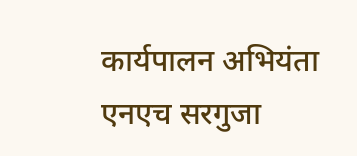कार्यपालन अभियंता एनएच सरगुजा